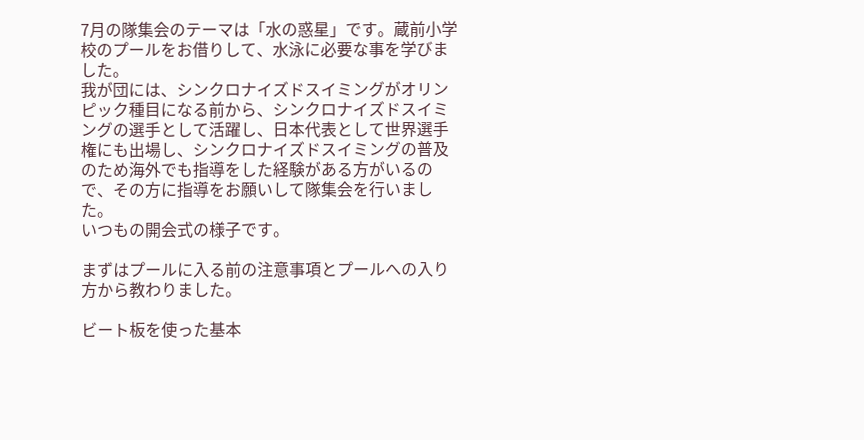7月の隊集会のテーマは「水の惑星」です。蔵前小学校のプールをお借りして、水泳に必要な事を学びました。
我が団には、シンクロナイズドスイミングがオリンピック種目になる前から、シンクロナイズドスイミングの選手として活躍し、日本代表として世界選手権にも出場し、シンクロナイズドスイミングの普及のため海外でも指導をした経験がある方がいるので、その方に指導をお願いして隊集会を行いました。
いつもの開会式の様子です。

まずはプールに入る前の注意事項とプールへの入り方から教わりました。

ビート板を使った基本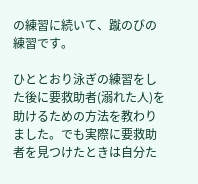の練習に続いて、蹴のびの練習です。

ひととおり泳ぎの練習をした後に要救助者(溺れた人)を助けるための方法を教わりました。でも実際に要救助者を見つけたときは自分た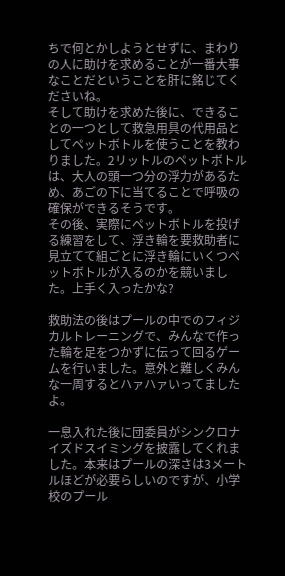ちで何とかしようとせずに、まわりの人に助けを求めることが一番大事なことだということを肝に銘じてくださいね。
そして助けを求めた後に、できることの一つとして救急用具の代用品としてペットボトルを使うことを教わりました。2リットルのペットボトルは、大人の頭一つ分の浮力があるため、あごの下に当てることで呼吸の確保ができるそうです。
その後、実際にペットボトルを投げる練習をして、浮き輪を要救助者に見立てて組ごとに浮き輪にいくつペットボトルが入るのかを競いました。上手く入ったかな?

救助法の後はプールの中でのフィジカルトレーニングで、みんなで作った輪を足をつかずに伝って回るゲームを行いました。意外と難しくみんな一周するとハァハァいってましたよ。

一息入れた後に団委員がシンクロナイズドスイミングを披露してくれました。本来はプールの深さは3メートルほどが必要らしいのですが、小学校のプール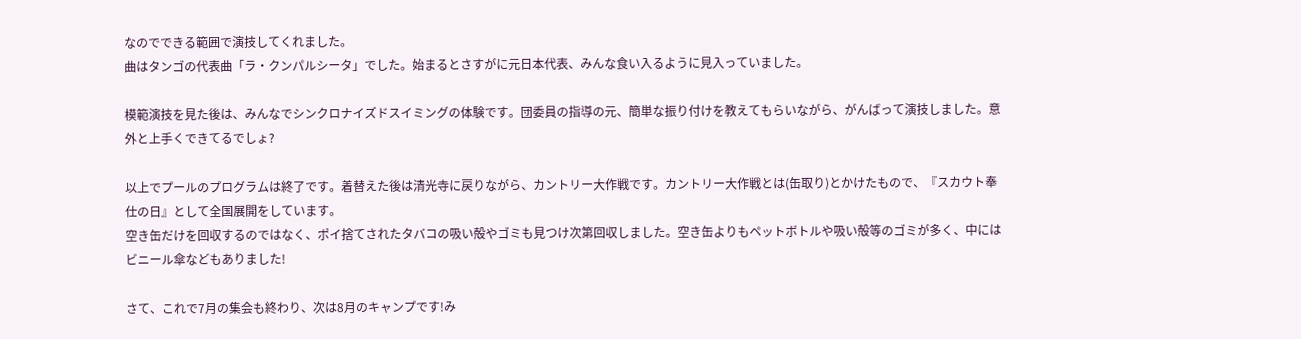なのでできる範囲で演技してくれました。
曲はタンゴの代表曲「ラ・クンパルシータ」でした。始まるとさすがに元日本代表、みんな食い入るように見入っていました。

模範演技を見た後は、みんなでシンクロナイズドスイミングの体験です。団委員の指導の元、簡単な振り付けを教えてもらいながら、がんばって演技しました。意外と上手くできてるでしょ?

以上でプールのプログラムは終了です。着替えた後は清光寺に戻りながら、カントリー大作戦です。カントリー大作戦とは(缶取り)とかけたもので、『スカウト奉仕の日』として全国展開をしています。
空き缶だけを回収するのではなく、ポイ捨てされたタバコの吸い殻やゴミも見つけ次第回収しました。空き缶よりもペットボトルや吸い殻等のゴミが多く、中にはビニール傘などもありました!

さて、これで7月の集会も終わり、次は8月のキャンプです!み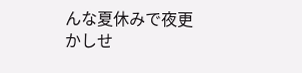んな夏休みで夜更かしせ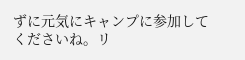ずに元気にキャンプに参加してくださいね。リ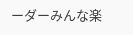ーダーみんな楽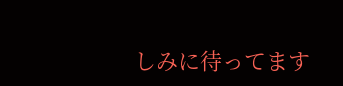しみに待ってます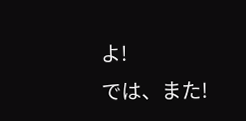よ!
では、また!